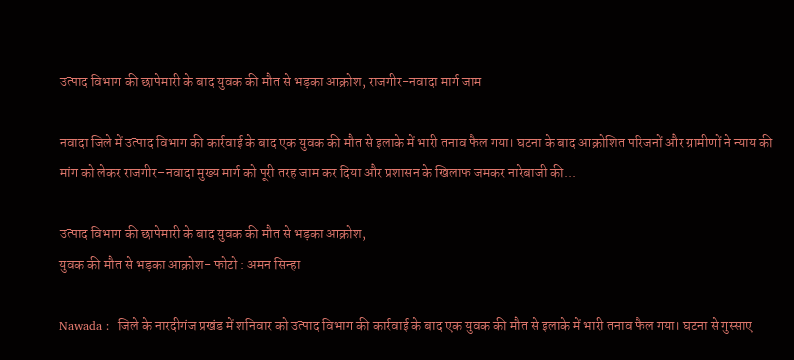उत्पाद विभाग की छापेमारी के बाद युवक की मौत से भड़का आक्रोश, राजगीर-नवादा मार्ग जाम

नवादा जिले में उत्पाद विभाग की कार्रवाई के बाद एक युवक की मौत से इलाके में भारी तनाव फैल गया। घटना के बाद आक्रोशित परिजनों और ग्रामीणों ने न्याय की मांग को लेकर राजगीर–नवादा मुख्य मार्ग को पूरी तरह जाम कर दिया और प्रशासन के खिलाफ जमकर नारेबाजी की...

उत्पाद विभाग की छापेमारी के बाद युवक की मौत से भड़का आक्रोश,
युवक की मौत से भड़का आक्रोश- फोटो : अमन सिन्हा

Nawada :  जिले के नारदीगंज प्रखंड में शनिवार को उत्पाद विभाग की कार्रवाई के बाद एक युवक की मौत से इलाके में भारी तनाव फैल गया। घटना से गुस्साए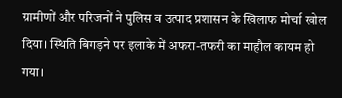ग्रामीणों और परिजनों ने पुलिस व उत्पाद प्रशासन के खिलाफ मोर्चा खोल दिया। स्थिति बिगड़ने पर इलाके में अफरा-तफरी का माहौल कायम हो गया।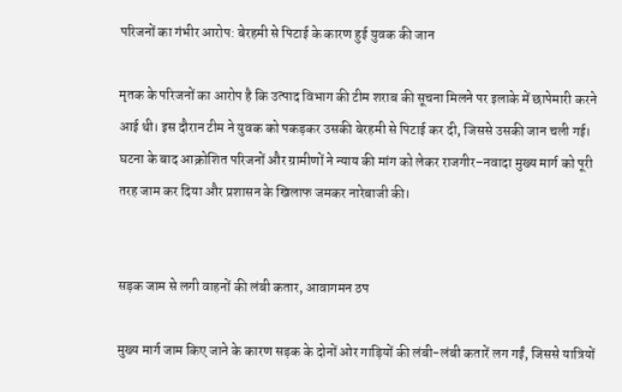परिजनों का गंभीर आरोप: बेरहमी से पिटाई के कारण हुई युवक की जान

मृतक के परिजनों का आरोप है कि उत्पाद विभाग की टीम शराब की सूचना मिलने पर इलाके में छापेमारी करने आई थी। इस दौरान टीम ने युवक को पकड़कर उसकी बेरहमी से पिटाई कर दी, जिससे उसकी जान चली गई। घटना के बाद आक्रोशित परिजनों और ग्रामीणों ने न्याय की मांग को लेकर राजगीर–नवादा मुख्य मार्ग को पूरी तरह जाम कर दिया और प्रशासन के खिलाफ जमकर नारेबाजी की।


सड़क जाम से लगी वाहनों की लंबी कतार, आवागमन ठप

मुख्य मार्ग जाम किए जाने के कारण सड़क के दोनों ओर गाड़ियों की लंबी-लंबी कतारें लग गईं, जिससे यात्रियों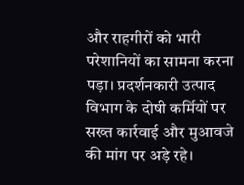और राहगीरों को भारी परेशानियों का सामना करना पड़ा। प्रदर्शनकारी उत्पाद विभाग के दोषी कर्मियों पर सख्त कार्रवाई और मुआवजे की मांग पर अड़े रहे।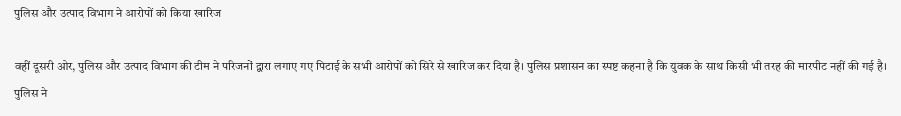पुलिस और उत्पाद विभाग ने आरोपों को किया खारिज

वहीं दूसरी ओर, पुलिस और उत्पाद विभाग की टीम ने परिजनों द्वारा लगाए गए पिटाई के सभी आरोपों को सिरे से खारिज कर दिया है। पुलिस प्रशासन का स्पष्ट कहना है कि युवक के साथ किसी भी तरह की मारपीट नहीं की गई है। पुलिस ने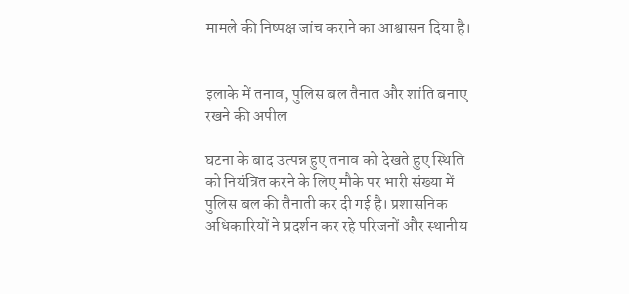मामले की निष्पक्ष जांच कराने का आश्वासन दिया है।


इलाके में तनाव, पुलिस बल तैनात और शांति बनाए रखने की अपील

घटना के बाद उत्पन्न हुए तनाव को देखते हुए स्थिति को नियंत्रित करने के लिए मौके पर भारी संख्या में पुलिस बल की तैनाती कर दी गई है। प्रशासनिक अधिकारियों ने प्रदर्शन कर रहे परिजनों और स्थानीय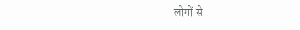लोगों से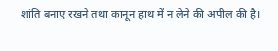शांति बनाए रखने तथा कानून हाथ में न लेने की अपील की है।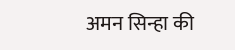अमन सिन्हा की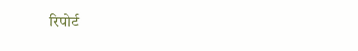रिपोर्ट